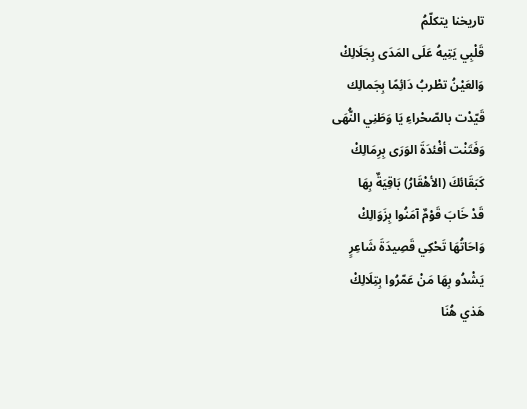تاريخنا يتكلّمُ
قَلْبِي يَتِيهُ عَلَى المَدَى بِجَلَالِكْ
وَالعَيْنُ تطْربُ دَائِمًا بِجَمالِك
قَيّدْت بالصّحْراءِ يَا وَطَنِي النُّهَى
وَفَتَنْت أفْئدَةَ الوَرَى بِرِمَالِكْ
كَبَقَائكَ (الأهْقَارُ) بَاقِيَةٌ بِهَا
قَدْ خَابَ قَوْمٌ آمَنُوا بِزَوَالِكْ
وَاحَاتُهَا تَحْكِي قَصِيدَةَ شَاعِرٍ
يَشْدُو بِهَا مَنْ عَمّرُوا بِتِلَالِكْ
هَذي هُنَا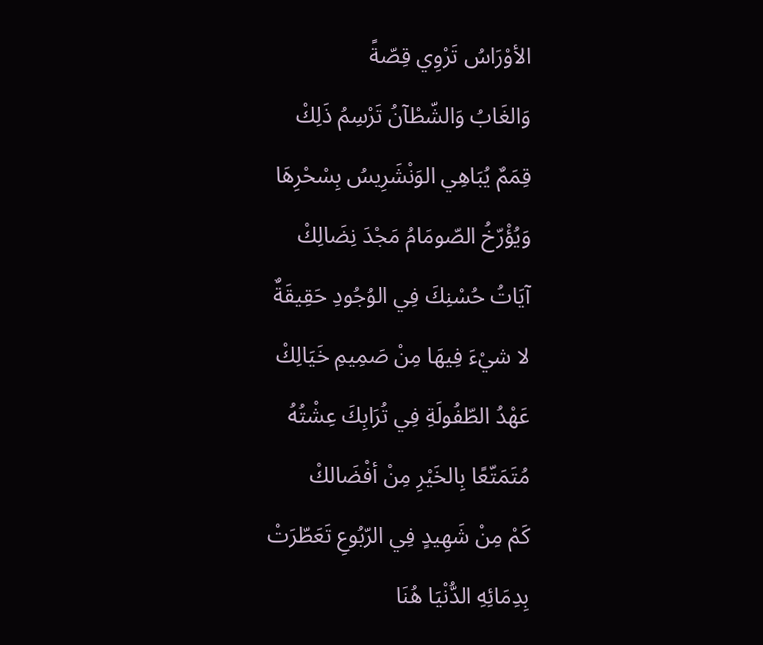الأوْرَاسُ تَرْوِي قِصّةً
وَالغَابُ وَالشّطْآنُ تَرْسِمُ ذَلِكْ
قِمَمٌ يُبَاهِي الوَنْشَرِيسُ بِسْحْرِهَا
وَيُؤْرّخُ الصّومَامُ مَجْدَ نِضَالِكْ
آيَاتُ حُسْنِكَ فِي الوُجُودِ حَقِيقَةٌ
لا شيْءَ فِيهَا مِنْ صَمِيمِ خَيَالِكْ
عَهْدُ الطّفُولَةِ فِي تُرَابِكَ عِشْتُهُ
مُتَمَتّعًا بِالخَيْرِ مِنْ أفْضَالكْ
كَمْ مِنْ شَهِيدٍ فِي الرّبُوعِ تَعَطّرَتْ
بِدِمَائِهِ الدُّنْيَا هُنَا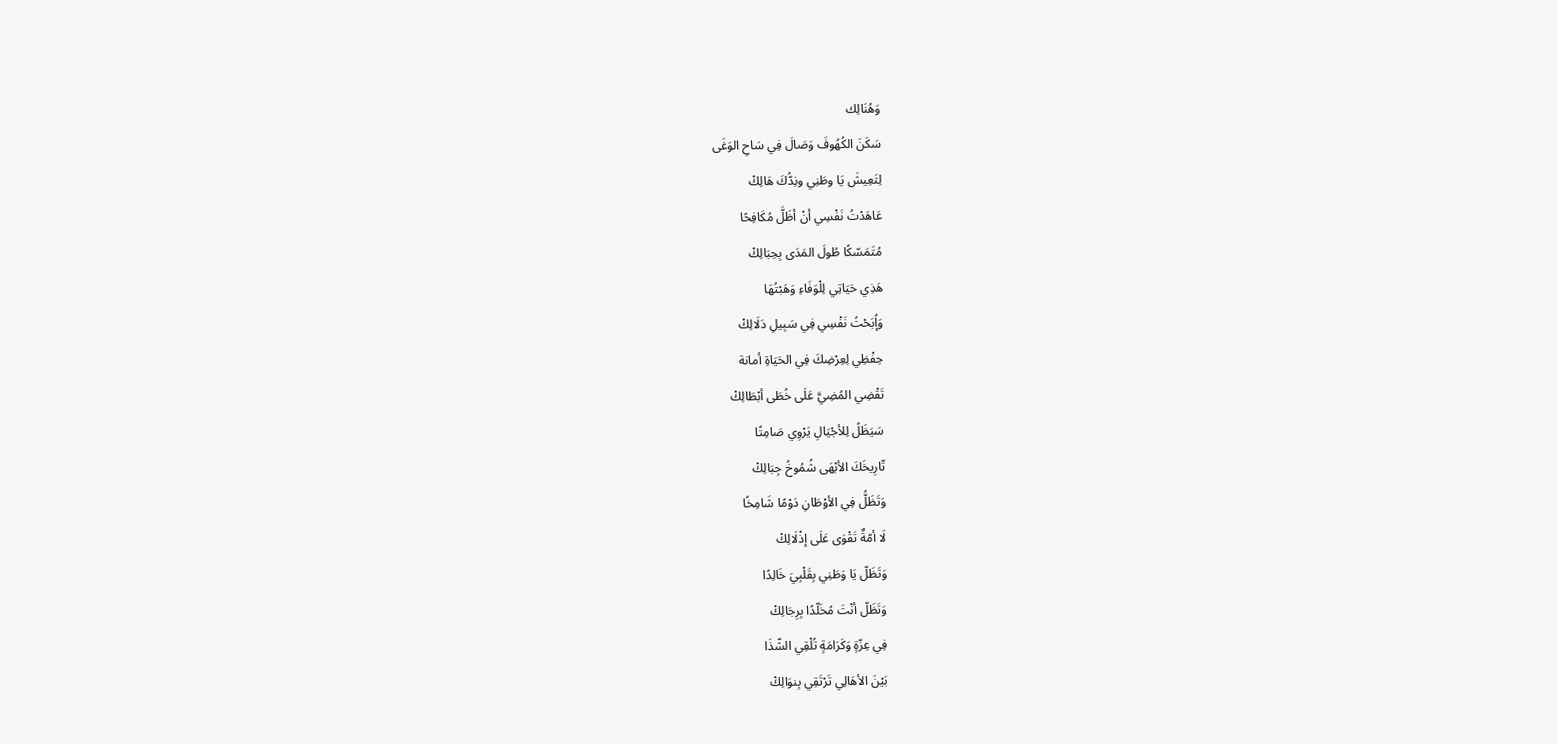وَهُنَالِك
سَكَنَ الكُهُوفَ وَصَالَ فِي سَاحِ الوَغَى
لِتَعِيشَ يَا وطَنِي ونِدُّكَ هَالِكْ
عَاهَدْتُ نَفْسِي أنْ أظَلَّ مُكَافِحًا
مُتَمَسّكًا طُولَ المَدَى بِحِبَالِكْ
هَذِي حَيَاتِي لِلْوَفَاءِ وَهَبْتُهَا
وَإُبَحْتُ نَفْسِي فِي سَبِيلِ دَلَالِكْ
حِفْظِي لِعِرْضِكَ فِي الحَيَاةِ أمانة
تَقْضِي المُضِيَّ عَلَى خُطَى أبْطَالِكْ
سَيَظَلً لِلأجْيَالِ يَرْوِي صَامِتًا
تّارِيخَكَ الأبْهَى شُمُوخُ جِبَالِكْ
وَتَظَلُّ فِي الأوْطَانِ دَوْمًا شَامِخًا
لَا أمّةٌ تَقْوَى عَلَى إذْلَالِكْ
وَتَظَلّ يَا وَطَنِي بِقَلْبِيَ خَالِدًا
وَتَظَلّ أنْتَ مُخَلّدًا بِرِجَالِكْ
فِي عِزّةٍ وَكَرَامَةٍ تُلْقِي الشّذَا
بَيْنَ الأهَالِي تَرْتَقِي بِنوَالِكْ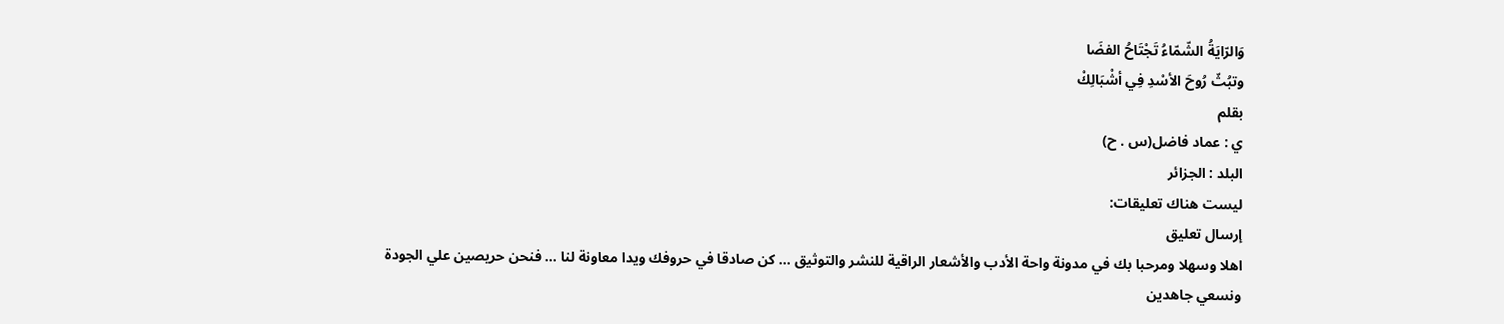وَالرّايَةُ الشّمّاءُ تَجْتَاحُ الفضَا
وتبُثّ رُوحَ الأسْدِ فِي أشْبَالِكْ
بقلم
ي : عماد فاضل(س . ح)
البلد : الجزائر
ليست هناك تعليقات:
إرسال تعليق
اهلا وسهلا ومرحبا بك في مدونة واحة الأدب والأشعار الراقية للنشر والتوثيق ... كن صادقا في حروفك ويدا معاونة لنا ... فنحن حريصين علي الجودة ونسعي جاهدين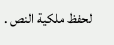لحفظ ملكية النص .